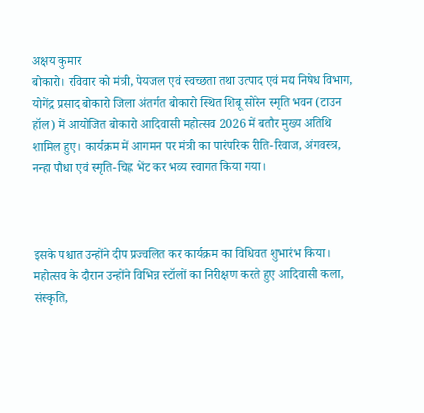अक्षय कुमार
बोकारो। रविवार को मंत्री, पेयजल एवं स्वच्छता तथा उत्पाद एवं मद्य निषेध विभाग, योगेंद्र प्रसाद बोकारो जिला अंतर्गत बोकारो स्थित शिबू सोरेन स्मृति भवन (टाउन हॉल) में आयोजित बोकारो आदिवासी महोत्सव 2026 में बतौर मुख्य अतिथि शामिल हुए। कार्यक्रम में आगमन पर मंत्री का पारंपरिक रीति-रिवाज, अंगवस्त्र, नन्हा पौधा एवं स्मृति-चिह्न भेंट कर भव्य स्वागत किया गया।



इसके पश्चात उन्होंने दीप प्रज्वलित कर कार्यक्रम का विधिवत शुभारंभ किया। महोत्सव के दौरान उन्होंने विभिन्न स्टॉलों का निरीक्षण करते हुए आदिवासी कला, संस्कृति,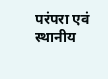परंपरा एवं स्थानीय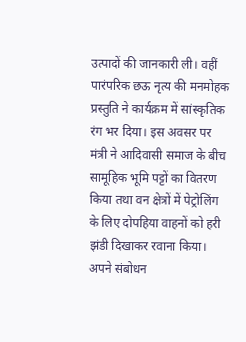उत्पादों की जानकारी ली। वहीं पारंपरिक छऊ नृत्य की मनमोहक प्रस्तुति ने कार्यक्रम में सांस्कृतिक रंग भर दिया। इस अवसर पर मंत्री ने आदिवासी समाज के बीच सामूहिक भूमि पट्टों का वितरण किया तथा वन क्षेत्रों में पेट्रोलिंग के लिए दोपहिया वाहनों को हरी झंडी दिखाकर रवाना किया। अपने संबोधन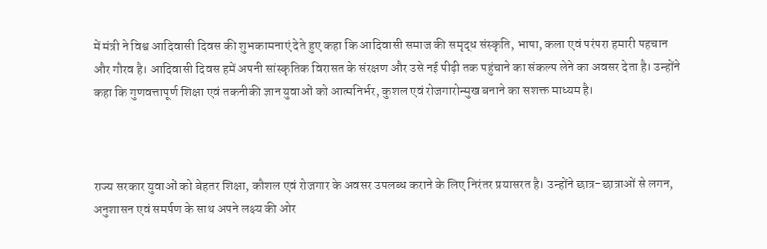में मंत्री ने विश्व आदिवासी दिवस की शुभकामनाएं देते हुए कहा कि आदिवासी समाज की समृद्ध संस्कृति, भाषा, कला एवं परंपरा हमारी पहचान और गौरव है। आदिवासी दिवस हमें अपनी सांस्कृतिक विरासत के संरक्षण और उसे नई पीढ़ी तक पहुंचाने का संकल्प लेने का अवसर देता है। उन्होंने कहा कि गुणवत्तापूर्ण शिक्षा एवं तकनीकी ज्ञान युवाओं को आत्मनिर्भर, कुशल एवं रोजगारोन्मुख बनाने का सशक्त माध्यम है।



राज्य सरकार युवाओं को बेहतर शिक्षा, कौशल एवं रोजगार के अवसर उपलब्ध कराने के लिए निरंतर प्रयासरत है। उन्होंने छात्र-छात्राओं से लगन, अनुशासन एवं समर्पण के साथ अपने लक्ष्य की ओर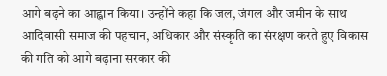आगे बढ़ने का आह्वान किया। उन्होंने कहा कि जल, जंगल और जमीन के साथ आदिवासी समाज की पहचान, अधिकार और संस्कृति का संरक्षण करते हुए विकास की गति को आगे बढ़ाना सरकार की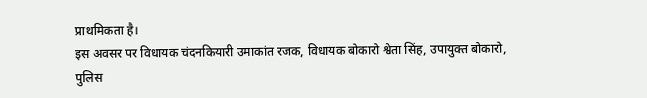प्राथमिकता है।
इस अवसर पर विधायक चंदनकियारी उमाकांत रजक, विधायक बोकारो श्वेता सिंह, उपायुक्त बोकारो, पुलिस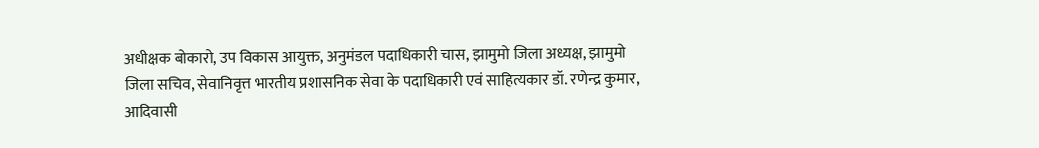अधीक्षक बोकारो, उप विकास आयुक्त, अनुमंडल पदाधिकारी चास, झामुमो जिला अध्यक्ष, झामुमो जिला सचिव, सेवानिवृत्त भारतीय प्रशासनिक सेवा के पदाधिकारी एवं साहित्यकार डॉ. रणेन्द्र कुमार, आदिवासी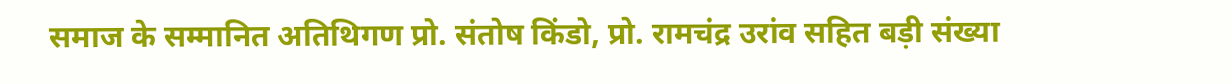समाज के सम्मानित अतिथिगण प्रो. संतोष किंडो, प्रो. रामचंद्र उरांव सहित बड़ी संख्या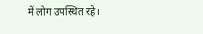में लोग उपस्थित रहे।